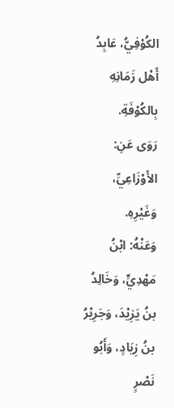الكُوْفِيُّ، عَابِدُ أَهْل زَمَانِهِ بِالكُوْفَةِ.
رَوَى عَنِ: الأَوْزَاعِيِّ، وَغَيْرِهِ.
وَعَنْهُ: ابْنُ مَهْدِيٍّ، وَخَالِدُ بنُ يَزِيْدَ، وَجَرِيْرُ بنُ زِيَادٍ، وَأَبُو نَصْرٍ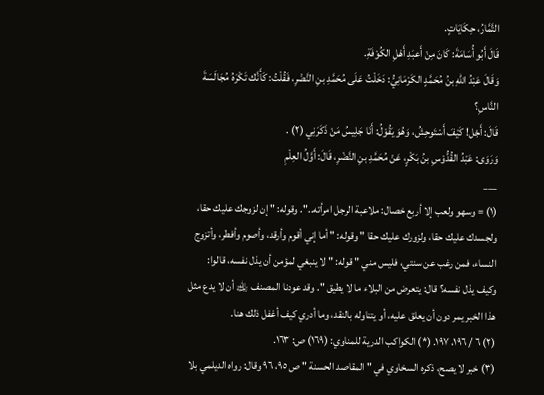التَّمَّارُ، حِكَايَاتٍ.
قَالَ أَبُو أُسَامَةَ: كَانَ مِنْ أَعبَدِ أَهْلِ الكُوْفَةِ.
وَقَالَ عَبْدُ اللهِ بنُ مُحَمَّدٍ الكَرْمَانِيُّ: دَخَلْتُ عَلَى مُحَمَّدِ بنِ النَّضْرِ، فَقُلْتُ: كَأَنَّك تَكْرَهُ مُجَالَسَةَ النَّاسِ؟
قَالَ: أَجْل! كَيْفَ أَسْتَوحِشُ، وَهُوَ يَقُوْلُ: أَنَا جَلِيسُ مَنْ ذَكَرَنِي (٢) .
وَرَوَى: عَبْدُ القُدُّوْسِ بنُ بَكْرٍ، عَنْ مُحَمَّدِ بنِ النَّضْرِ، قَالَ: أَوَّلُ العِلْمِ
___
(١) = وسهو ولعب إلا أربع خصال: ملاعبة الرجل امرأته..". وقوله: " إن لزوجك عليك حقا، ولجسدك عليك حقا، ولزورك عليك حقا " وقوله: " أما إني أقوم وأرقد، وأصوم وأفطر، وأتزوج النساء، فمن رغب عن سنتي، فليس مني " قوله: " لا ينبغي لمؤمن أن يذل نفسه، قالوا: وكيف يذل نفسه؟ قال: يتعرض من البلاء ما لا يطيق ". وقد عودنا المصنف ﵀ أن لا يدع مثل هذا الخبر يمر دون أن يعلق عليه، أو يتناوله بالنقد، وما أدري كيف أغفل ذلك هنا.
(٢) ٦ / ١٩٦، ١٩٧. (*) الكواكب الدرية للمناوي: (١٦٩) ص: ١٦٣.
(٣) خبر لا يصح، ذكره السخاوي في " المقاصد الحسنة " ص ٩٥، ٩٦ وقال: رواه الديلمي بلا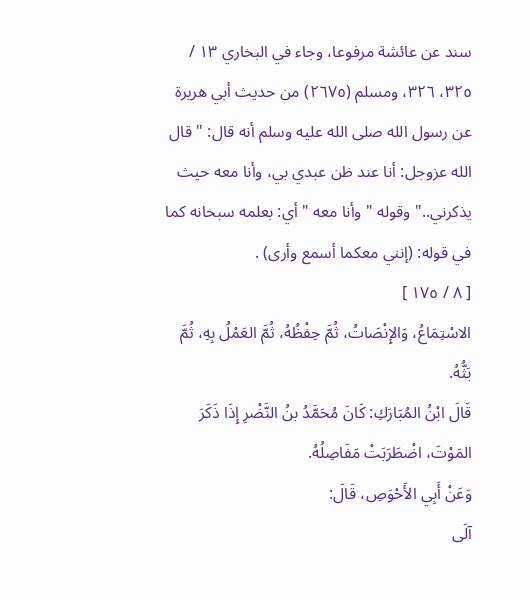سند عن عائشة مرفوعا، وجاء في البخاري ١٣ / ٣٢٥، ٣٢٦، ومسلم (٢٦٧٥) من حديث أبي هريرة عن رسول الله صلى الله عليه وسلم أنه قال: " قال الله عزوجل: أنا عند ظن عبدي بي، وأنا معه حيث يذكرني.." وقوله " وأنا معه " أي: بعلمه سبحانه كما في قوله: (إنني معكما أسمع وأرى) .
[ ٨ / ١٧٥ ]
الاسْتِمَاعُ، وَالإِنْصَاتُ، ثُمَّ حِفْظُهُ، ثُمَّ العَمْلُ بِهِ، ثُمَّ بَثُّهُ.
قَالَ ابْنُ المُبَارَكِ: كَانَ مُحَمَّدُ بنُ النَّضْرِ إِذَا ذَكَرَ المَوْتَ، اضْطَرَبَتْ مَفَاصِلُهُ.
وَعَنْ أَبِي الأَحْوَصِ، قَالَ:
آلَى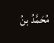مُحَمَّدُ بنُ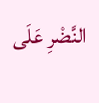النَّضْرِ عَلَى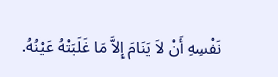نَفْسِهِ أَنْ لاَ يَنَامَ إِلاَّ مَا غَلَبَتْهُ عَيْنُهُ.